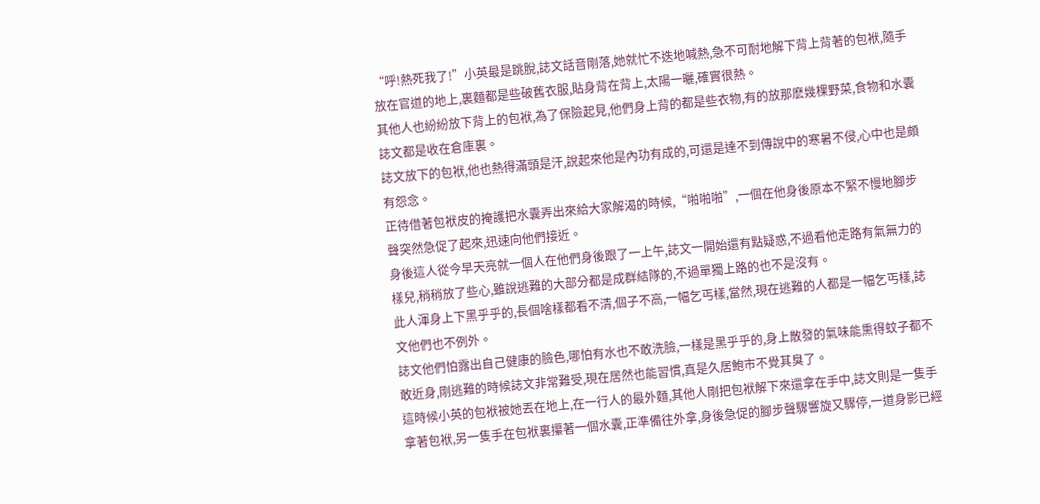“呼!熱死我了!”小英最是跳脫,誌文話音剛落,她就忙不迭地喊熱,急不可耐地解下背上背著的包袱,隨手放在官道的地上,裏麵都是些破舊衣服,貼身背在背上,太陽一曬,確實很熱。
其他人也紛紛放下背上的包袱,為了保險起見,他們身上背的都是些衣物,有的放那麽幾棵野菜,食物和水囊誌文都是收在倉庫裏。
誌文放下的包袱,他也熱得滿頭是汗,說起來他是內功有成的,可還是達不到傳說中的寒暑不侵,心中也是頗有怨念。
正待借著包袱皮的掩護把水囊弄出來給大家解渴的時候,“啪啪啪”,一個在他身後原本不緊不慢地腳步聲突然急促了起來,迅速向他們接近。
身後這人從今早天亮就一個人在他們身後跟了一上午,誌文一開始還有點疑惑,不過看他走路有氣無力的樣兒,稍稍放了些心,雖說逃難的大部分都是成群結隊的,不過單獨上路的也不是沒有。
此人渾身上下黑乎乎的,長個啥樣都看不清,個子不高,一幅乞丐樣,當然,現在逃難的人都是一幅乞丐樣,誌文他們也不例外。
誌文他們怕露出自己健康的臉色,哪怕有水也不敢洗臉,一樣是黑乎乎的,身上散發的氣味能熏得蚊子都不敢近身,剛逃難的時候誌文非常難受,現在居然也能習慣,真是久居鮑市不覺其臭了。
這時候小英的包袱被她丟在地上,在一行人的最外麵,其他人剛把包袱解下來還拿在手中,誌文則是一隻手拿著包袱,另一隻手在包袱裏攥著一個水囊,正準備往外拿,身後急促的腳步聲驟響旋又驟停,一道身影已經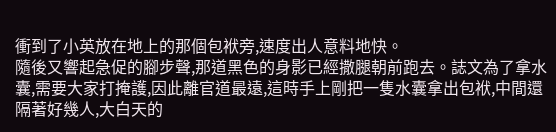衝到了小英放在地上的那個包袱旁,速度出人意料地快。
隨後又響起急促的腳步聲,那道黑色的身影已經撒腿朝前跑去。誌文為了拿水囊,需要大家打掩護,因此離官道最遠,這時手上剛把一隻水囊拿出包袱,中間還隔著好幾人,大白天的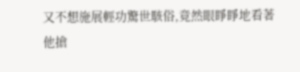又不想施展輕功驚世駭俗,竟然眼睜睜地看著他搶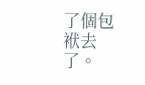了個包袱去了。